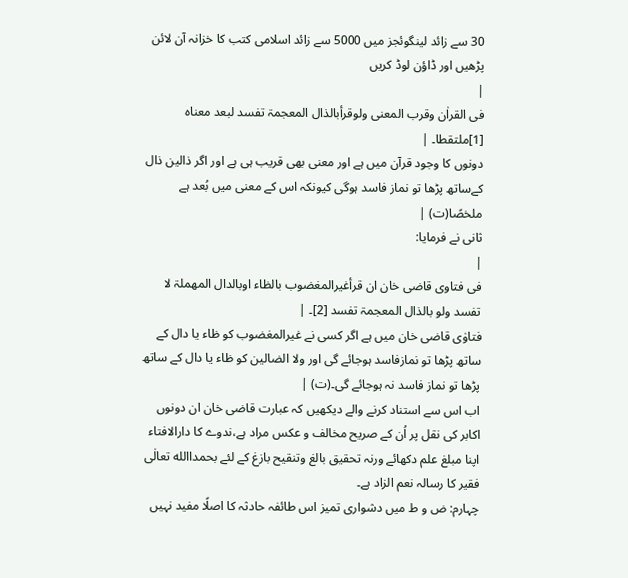30 سے زائد لینگوئجز میں 5000 سے زائد اسلامی کتب کا خزانہ آن لائن پڑھیں اور ڈاؤن لوڈ کریں
|
فی القراٰن وقرب المعنی ولوقرأبالذال المعجمۃ تفسد لبعد معناہ [1]ملتقطا۔ |
دونوں کا وجود قرآن میں ہے اور معنی بھی قریب ہی ہے اور اگر ذالین ذال کےساتھ پڑھا تو نماز فاسد ہوگی کیونکہ اس کے معنی میں بُعد ہے ملخصًا(ت) |
ثانی نے فرمایا:
|
فی فتاوی قاضی خان ان قرأغیرالمغضوب بالظاء اوبالدال المھملۃ لا تفسد ولو بالذال المعجمۃ تفسد [2]۔ |
فتاوٰی قاضی خان میں ہے اگر کسی نے غیرالمغضوب کو ظاء یا دال کے ساتھ پڑھا تو نمازفاسد ہوجائے گی اور ولا الضالین کو ظاء یا دال کے ساتھ پڑھا تو نماز فاسد نہ ہوجائے گی۔(ت) |
اب اس سے استناد کرنے والے دیکھیں کہ عبارت قاضی خان ان دونوں اکابر کی نقل پر اُن کے صریح مخالف و عکس مراد ہے،ندوے کا دارالافتاء اپنا مبلغ علم دکھائے ورنہ تحقیق بالغ وتنقیح بازغ کے لئے بحمداالله تعالٰی فقیر کا رسالہ نعم الزاد ہے۔
چہارم: ض و ط میں دشواری تمیز اس طائفہ حادثہ کا اصلًا مفید نہیں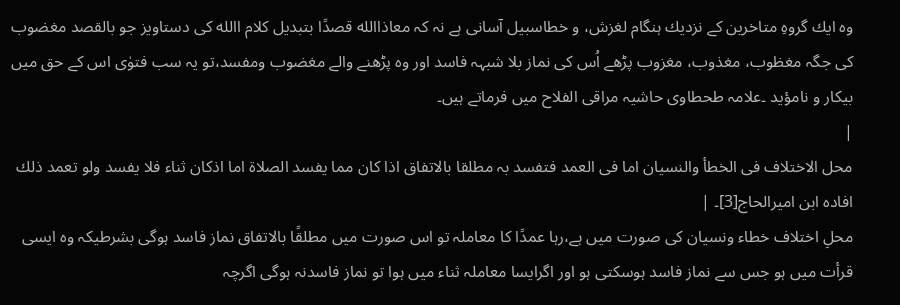وہ ایك گروہِ متاخرین کے نزدیك ہنگام لغزش، و خطاسبیل آسانی ہے نہ کہ معاذاالله قصدًا بتبدیل کلام االله کی دستاویز جو بالقصد مغضوب کی جگہ مغظوب، مغذوب، مغزوب پڑھے اُس کی نماز بلا شبہہ فاسد اور وہ پڑھنے والے مغضوب ومفسد،تو یہ سب فتوٰی اس کے حق میں بیکار و نامؤید ۔علامہ طحطاوی حاشیہ مراقی الفلاح میں فرماتے ہیں۔
|
محل الاختلاف فی الخطأ والنسیان اما فی العمد فتفسد بہ مطلقا بالاتفاق اذا کان مما یفسد الصلاۃ اما اذکان ثناء فلا یفسد ولو تعمد ذلك افادہ ابن امیرالحاج[3]۔ |
محلِ اختلاف خطاء ونسیان کی صورت میں ہے،رہا عمدًا کا معاملہ تو اس صورت میں مطلقًا بالاتفاق نماز فاسد ہوگی بشرطیکہ وہ ایسی قرأت میں ہو جس سے نماز فاسد ہوسکتی ہو اور اگرایسا معاملہ ثناء میں ہوا تو نماز فاسدنہ ہوگی اگرچہ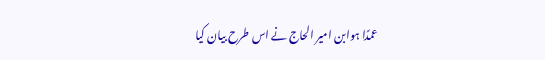عمدًا ہوابن امیر الحاج نے اس طرح بیان کیا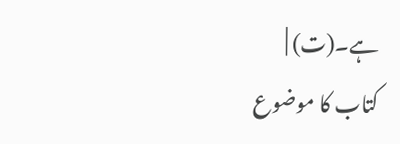ہے۔(ت) |
کتاب کا موضوع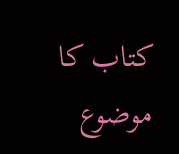کتاب کا موضوع